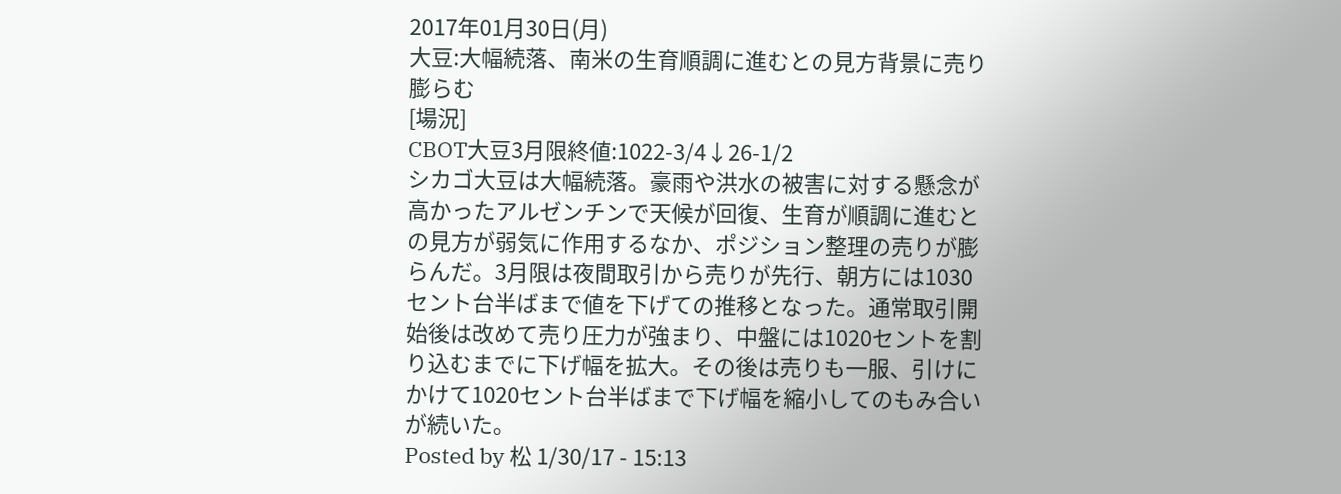2017年01月30日(月)
大豆:大幅続落、南米の生育順調に進むとの見方背景に売り膨らむ
[場況]
CBOT大豆3月限終値:1022-3/4↓26-1/2
シカゴ大豆は大幅続落。豪雨や洪水の被害に対する懸念が高かったアルゼンチンで天候が回復、生育が順調に進むとの見方が弱気に作用するなか、ポジション整理の売りが膨らんだ。3月限は夜間取引から売りが先行、朝方には1030セント台半ばまで値を下げての推移となった。通常取引開始後は改めて売り圧力が強まり、中盤には1020セントを割り込むまでに下げ幅を拡大。その後は売りも一服、引けにかけて1020セント台半ばまで下げ幅を縮小してのもみ合いが続いた。
Posted by 松 1/30/17 - 15:13